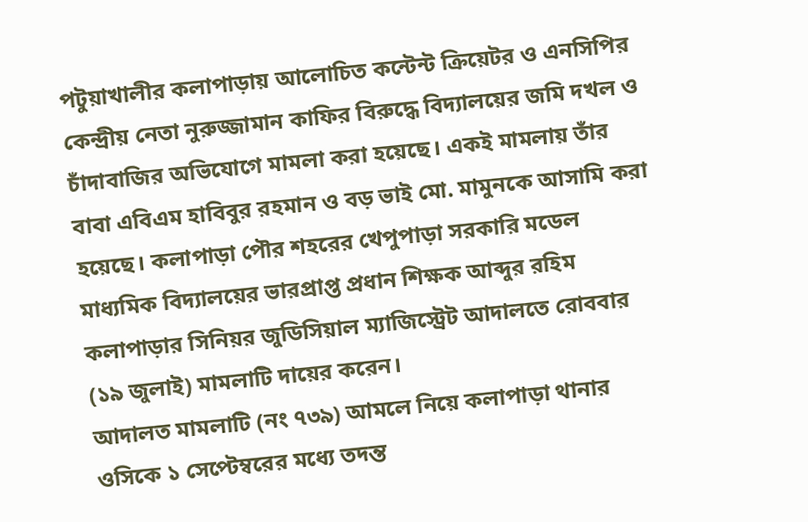পটুয়াখালীর কলাপাড়ায় আলোচিত কন্টেন্ট ক্রিয়েটর ও এনসিপির কেন্দ্রীয় নেতা নুরুজ্জামান কাফির বিরুদ্ধে বিদ্যালয়ের জমি দখল ও চাঁদাবাজির অভিযোগে মামলা করা হয়েছে। একই মামলায় তাঁর বাবা এবিএম হাবিবুর রহমান ও বড় ভাই মো. মামুনকে আসামি করা হয়েছে। কলাপাড়া পৌর শহরের খেপুপাড়া সরকারি মডেল মাধ্যমিক বিদ্যালয়ের ভারপ্রাপ্ত প্রধান শিক্ষক আব্দুর রহিম কলাপাড়ার সিনিয়র জুডিসিয়াল ম্যাজিস্ট্রেট আদালতে রোববার (১৯ জুলাই) মামলাটি দায়ের করেন।
আদালত মামলাটি (নং ৭৩৯) আমলে নিয়ে কলাপাড়া থানার ওসিকে ১ সেপ্টেম্বরের মধ্যে তদন্ত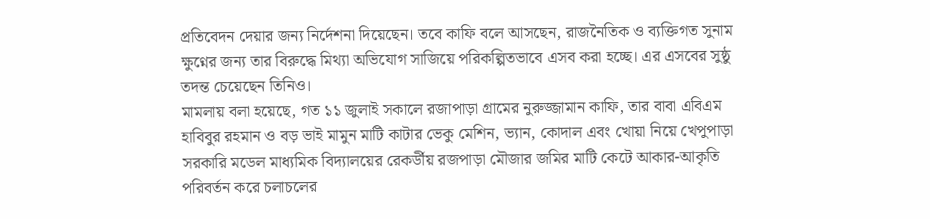প্রতিবেদন দেয়ার জন্য নির্দেশনা দিয়েছেন। তবে কাফি বলে আসছেন, রাজনৈতিক ও ব্যক্তিগত সুনাম ক্ষুণ্নের জন্য তার বিরুদ্ধে মিথ্যা অভিযোগ সাজিয়ে পরিকল্পিতভাবে এসব করা হচ্ছে। এর এসবের সুষ্ঠু তদন্ত চেয়েছেন তিনিও।
মামলায় বলা হয়েছে, গত ১১ জুলাই সকালে রজাপাড়া গ্রামের নুরুজ্জামান কাফি, তার বাবা এবিএম হাবিবুর রহমান ও বড় ভাই মামুন মাটি কাটার ভেকু মেশিন, ভ্যান, কোদাল এবং খোয়া নিয়ে খেপুপাড়া সরকারি মডেল মাধ্যমিক বিদ্যালয়ের রেকর্ডীয় রজপাড়া মৌজার জমির মাটি কেটে আকার-আকৃতি পরিবর্তন করে চলাচলের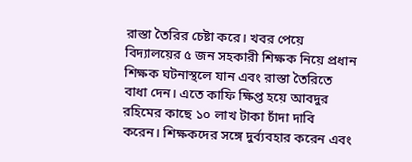রাস্তা তৈরির চেষ্টা করে। খবর পেয়ে বিদ্যালয়ের ৫ জন সহকারী শিক্ষক নিয়ে প্রধান শিক্ষক ঘটনাস্থলে যান এবং রাস্তা তৈরিতে বাধা দেন। এতে কাফি ক্ষিপ্ত হয়ে আবদুর রহিমের কাছে ১০ লাখ টাকা চাঁদা দাবি করেন। শিক্ষকদের সঙ্গে দুর্ব্যবহার করেন এবং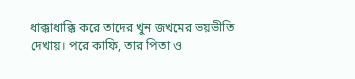ধাক্কাধাক্কি করে তাদের খুন জখমের ভয়ভীতি দেখায়। পরে কাফি, তার পিতা ও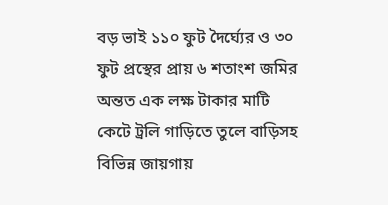বড় ভাই ১১০ ফুট দৈর্ঘ্যের ও ৩০ ফুট প্রস্থের প্রায় ৬ শতাংশ জমির অন্তত এক লক্ষ টাকার মাটি কেটে ট্রলি গাড়িতে তুলে বাড়িসহ বিভিন্ন জায়গায়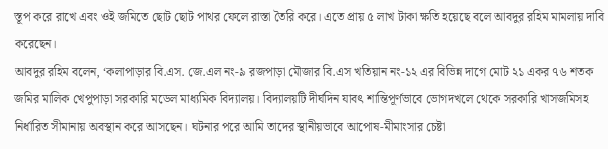স্তূপ করে রাখে এবং ওই জমিতে ছোট ছোট পাথর ফেলে রাস্তা তৈরি করে। এতে প্রায় ৫ লাখ টাকা ক্ষতি হয়েছে বলে আবদুর রহিম মামলায় দাবি করেছেন।
আবদুর রহিম বলেন, ‘কলাপাড়ার বি.এস. জে.এল নং-৯ রজপাড়া মৌজার বি.এস খতিয়ান নং-১২ এর বিভিন্ন দাগে মোট ২১ একর ৭৬ শতক জমির মালিক খেপুপাড়া সরকারি মডেল মাধ্যমিক বিদ্যালয়। বিদ্যালয়টি দীর্ঘদিন যাবৎ শান্তিপূর্ণভাবে ভোগদখলে থেকে সরকারি খাসজমিসহ নির্ধারিত সীমানায় অবস্থান করে আসছেন। ঘটনার পরে আমি তাদের স্থানীয়ভাবে আপোষ-মীমাংসার চেষ্টা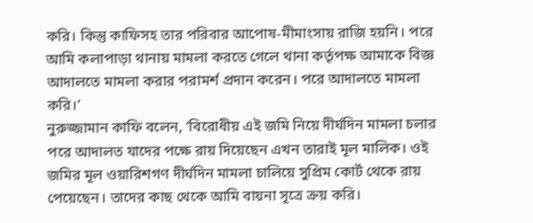করি। কিন্তু কাফিসহ তার পরিবার আপোষ-মীমাংসায় রাজি হয়নি। পরে আমি কলাপাড়া থানায় মামলা করতে গেলে থানা কর্তৃপক্ষ আমাকে বিজ্ঞ আদালতে মামলা করার পরামর্শ প্রদান করেন। পরে আদালতে মামলা করি।’
নুরুজ্জামান কাফি বলেন, ‘বিরোধীয় এই জমি নিয়ে দীর্ঘদিন মামলা চলার পরে আদালত যাদের পক্ষে রায় দিয়েছেন এখন তারাই মূল মালিক। ওই জমির মূল ওয়ারিশগণ দীর্ঘদিন মামলা চালিয়ে সুপ্রিম কোর্ট থেকে রায় পেয়েছেন। তাদের কাছ থেকে আমি বায়না সূত্রে ক্রয় করি।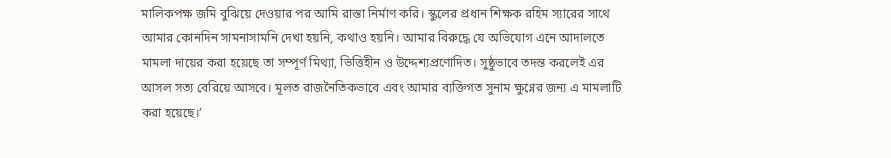মালিকপক্ষ জমি বুঝিয়ে দেওয়ার পর আমি রাস্তা নির্মাণ করি। স্কুলের প্রধান শিক্ষক রহিম স্যারের সাথে আমার কোনদিন সামনাসামনি দেখা হয়নি, কথাও হয়নি। আমার বিরুদ্ধে যে অভিযোগ এনে আদালতে মামলা দায়ের করা হয়েছে তা সম্পূর্ণ মিথ্যা, ভিত্তিহীন ও উদ্দেশ্যপ্রণোদিত। সুষ্ঠুভাবে তদন্ত করলেই এর আসল সত্য বেরিয়ে আসবে। মূলত রাজনৈতিকভাবে এবং আমার ব্যক্তিগত সুনাম ক্ষুণ্নের জন্য এ মামলাটি করা হয়েছে।’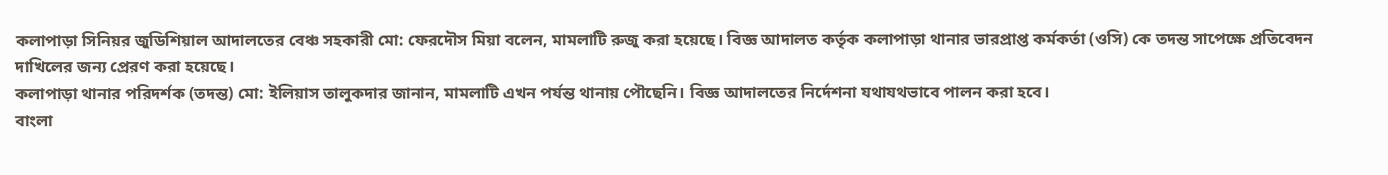কলাপাড়া সিনিয়র জুডিশিয়াল আদালতের বেঞ্চ সহকারী মো: ফেরদৌস মিয়া বলেন, মামলাটি রুজু করা হয়েছে। বিজ্ঞ আদালত কর্তৃক কলাপাড়া থানার ভারপ্রাপ্ত কর্মকর্তা (ওসি) কে তদন্ত সাপেক্ষে প্রতিবেদন দাখিলের জন্য প্রেরণ করা হয়েছে।
কলাপাড়া থানার পরিদর্শক (তদন্ত) মো: ইলিয়াস তালুকদার জানান, মামলাটি এখন পর্যন্ত থানায় পৌছেনি। বিজ্ঞ আদালতের নির্দেশনা যথাযথভাবে পালন করা হবে।
বাংলা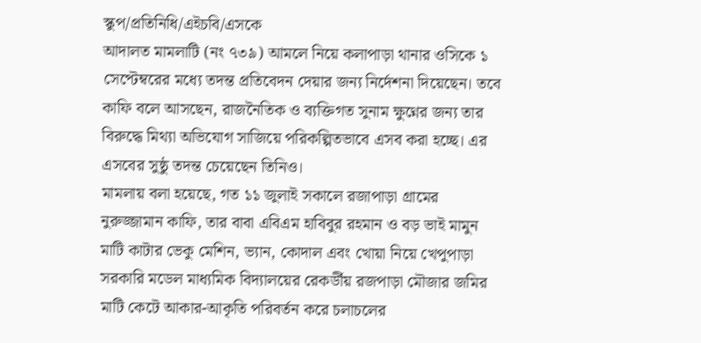স্কুপ/প্রতিনিধি/এইচবি/এসকে
আদালত মামলাটি (নং ৭৩৯) আমলে নিয়ে কলাপাড়া থানার ওসিকে ১ সেপ্টেম্বরের মধ্যে তদন্ত প্রতিবেদন দেয়ার জন্য নির্দেশনা দিয়েছেন। তবে কাফি বলে আসছেন, রাজনৈতিক ও ব্যক্তিগত সুনাম ক্ষুণ্নের জন্য তার বিরুদ্ধে মিথ্যা অভিযোগ সাজিয়ে পরিকল্পিতভাবে এসব করা হচ্ছে। এর এসবের সুষ্ঠু তদন্ত চেয়েছেন তিনিও।
মামলায় বলা হয়েছে, গত ১১ জুলাই সকালে রজাপাড়া গ্রামের নুরুজ্জামান কাফি, তার বাবা এবিএম হাবিবুর রহমান ও বড় ভাই মামুন মাটি কাটার ভেকু মেশিন, ভ্যান, কোদাল এবং খোয়া নিয়ে খেপুপাড়া সরকারি মডেল মাধ্যমিক বিদ্যালয়ের রেকর্ডীয় রজপাড়া মৌজার জমির মাটি কেটে আকার-আকৃতি পরিবর্তন করে চলাচলের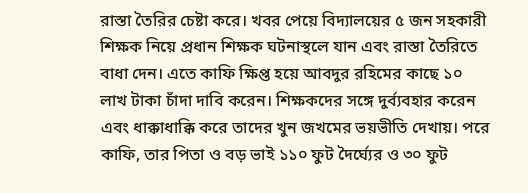রাস্তা তৈরির চেষ্টা করে। খবর পেয়ে বিদ্যালয়ের ৫ জন সহকারী শিক্ষক নিয়ে প্রধান শিক্ষক ঘটনাস্থলে যান এবং রাস্তা তৈরিতে বাধা দেন। এতে কাফি ক্ষিপ্ত হয়ে আবদুর রহিমের কাছে ১০ লাখ টাকা চাঁদা দাবি করেন। শিক্ষকদের সঙ্গে দুর্ব্যবহার করেন এবং ধাক্কাধাক্কি করে তাদের খুন জখমের ভয়ভীতি দেখায়। পরে কাফি, তার পিতা ও বড় ভাই ১১০ ফুট দৈর্ঘ্যের ও ৩০ ফুট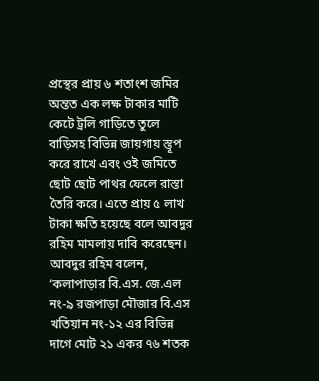প্রস্থের প্রায় ৬ শতাংশ জমির অন্তত এক লক্ষ টাকার মাটি কেটে ট্রলি গাড়িতে তুলে বাড়িসহ বিভিন্ন জায়গায় স্তূপ করে রাখে এবং ওই জমিতে ছোট ছোট পাথর ফেলে রাস্তা তৈরি করে। এতে প্রায় ৫ লাখ টাকা ক্ষতি হয়েছে বলে আবদুর রহিম মামলায় দাবি করেছেন।
আবদুর রহিম বলেন, ‘কলাপাড়ার বি.এস. জে.এল নং-৯ রজপাড়া মৌজার বি.এস খতিয়ান নং-১২ এর বিভিন্ন দাগে মোট ২১ একর ৭৬ শতক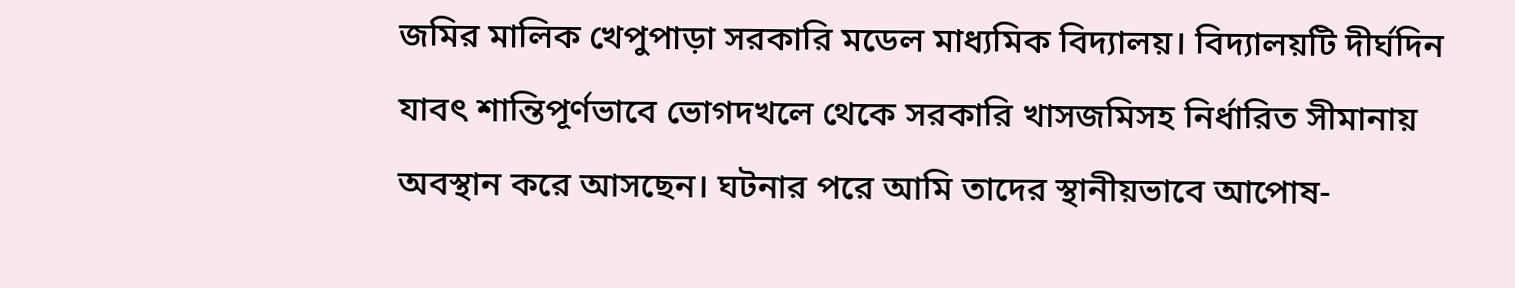জমির মালিক খেপুপাড়া সরকারি মডেল মাধ্যমিক বিদ্যালয়। বিদ্যালয়টি দীর্ঘদিন যাবৎ শান্তিপূর্ণভাবে ভোগদখলে থেকে সরকারি খাসজমিসহ নির্ধারিত সীমানায় অবস্থান করে আসছেন। ঘটনার পরে আমি তাদের স্থানীয়ভাবে আপোষ-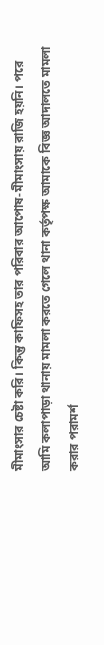মীমাংসার চেষ্টা করি। কিন্তু কাফিসহ তার পরিবার আপোষ-মীমাংসায় রাজি হয়নি। পরে আমি কলাপাড়া থানায় মামলা করতে গেলে থানা কর্তৃপক্ষ আমাকে বিজ্ঞ আদালতে মামলা করার পরামর্শ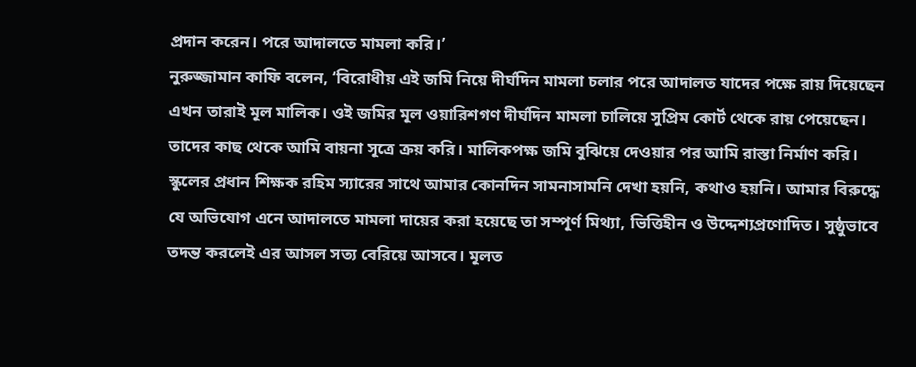প্রদান করেন। পরে আদালতে মামলা করি।’
নুরুজ্জামান কাফি বলেন, ‘বিরোধীয় এই জমি নিয়ে দীর্ঘদিন মামলা চলার পরে আদালত যাদের পক্ষে রায় দিয়েছেন এখন তারাই মূল মালিক। ওই জমির মূল ওয়ারিশগণ দীর্ঘদিন মামলা চালিয়ে সুপ্রিম কোর্ট থেকে রায় পেয়েছেন। তাদের কাছ থেকে আমি বায়না সূত্রে ক্রয় করি। মালিকপক্ষ জমি বুঝিয়ে দেওয়ার পর আমি রাস্তা নির্মাণ করি। স্কুলের প্রধান শিক্ষক রহিম স্যারের সাথে আমার কোনদিন সামনাসামনি দেখা হয়নি, কথাও হয়নি। আমার বিরুদ্ধে যে অভিযোগ এনে আদালতে মামলা দায়ের করা হয়েছে তা সম্পূর্ণ মিথ্যা, ভিত্তিহীন ও উদ্দেশ্যপ্রণোদিত। সুষ্ঠুভাবে তদন্ত করলেই এর আসল সত্য বেরিয়ে আসবে। মূলত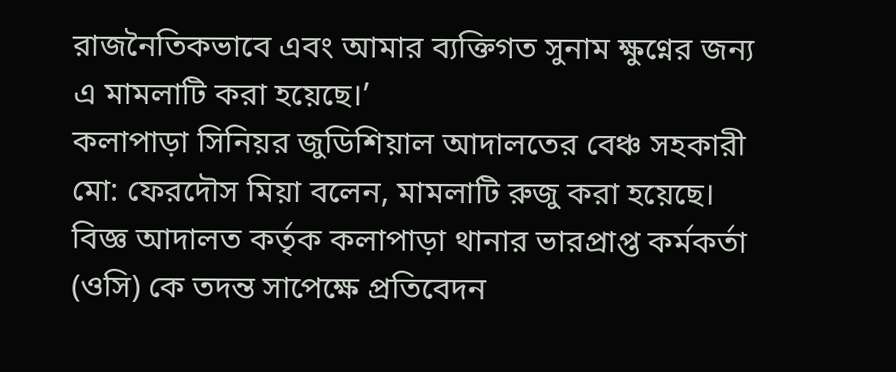রাজনৈতিকভাবে এবং আমার ব্যক্তিগত সুনাম ক্ষুণ্নের জন্য এ মামলাটি করা হয়েছে।’
কলাপাড়া সিনিয়র জুডিশিয়াল আদালতের বেঞ্চ সহকারী মো: ফেরদৌস মিয়া বলেন, মামলাটি রুজু করা হয়েছে। বিজ্ঞ আদালত কর্তৃক কলাপাড়া থানার ভারপ্রাপ্ত কর্মকর্তা (ওসি) কে তদন্ত সাপেক্ষে প্রতিবেদন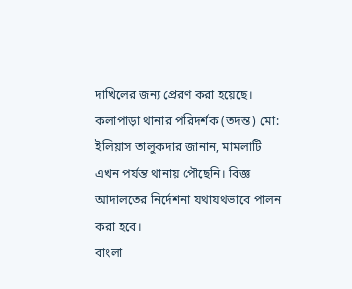দাখিলের জন্য প্রেরণ করা হয়েছে।
কলাপাড়া থানার পরিদর্শক (তদন্ত) মো: ইলিয়াস তালুকদার জানান, মামলাটি এখন পর্যন্ত থানায় পৌছেনি। বিজ্ঞ আদালতের নির্দেশনা যথাযথভাবে পালন করা হবে।
বাংলা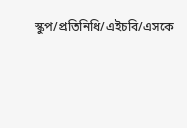স্কুপ/প্রতিনিধি/এইচবি/এসকে